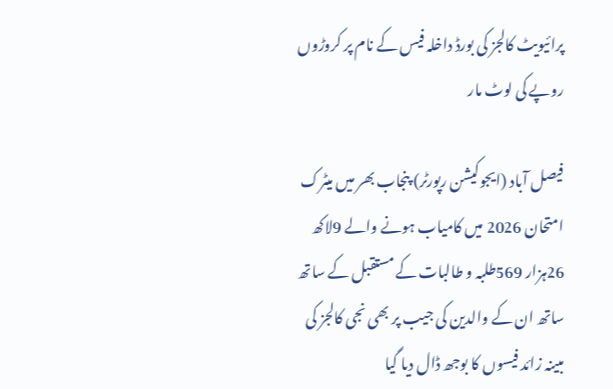پرائیویٹ کالجز کی بورڈ داخلہ فیس کے نام پر کروڑوں روپے کی لوٹ مار

فیصل آباد (ایجوکیشن رپورٹر) پنجاب بھر میں میٹرک امتحان 2026 میں کامیاب ہونے والے 9لاکھ 26ہزار 569طلبہ و طالبات کے مستقبل کے ساتھ ساتھ ان کے والدین کی جیب پر بھی نجی کالجز کی مبینہ زائد فیسوں کا بوجھ ڈال دیا گیا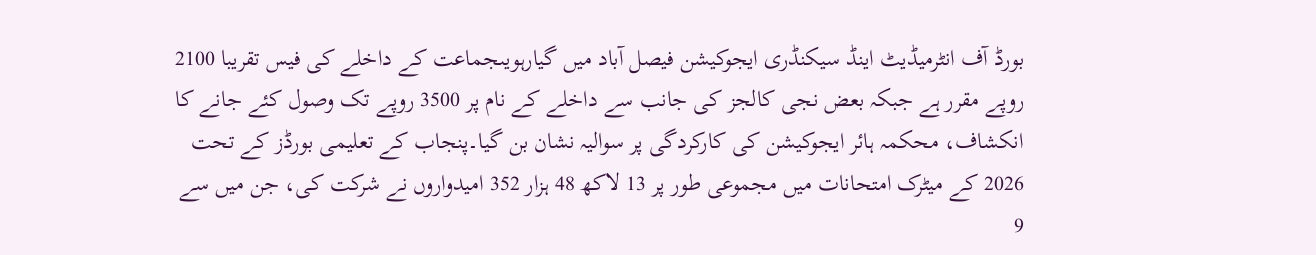بورڈ آف انٹرمیڈیٹ اینڈ سیکنڈری ایجوکیشن فیصل آباد میں گیارہویںجماعت کے داخلے کی فیس تقریبا 2100 روپے مقرر ہے جبکہ بعض نجی کالجز کی جانب سے داخلے کے نام پر 3500 روپے تک وصول کئے جانے کا انکشاف، محکمہ ہائر ایجوکیشن کی کارکردگی پر سوالیہ نشان بن گیا۔پنجاب کے تعلیمی بورڈز کے تحت 2026 کے میٹرک امتحانات میں مجموعی طور پر 13 لاکھ 48 ہزار 352 امیدواروں نے شرکت کی، جن میں سے 9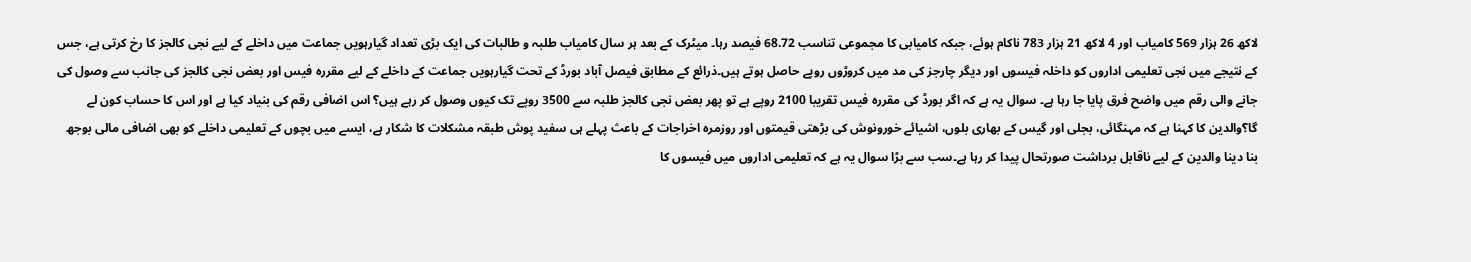لاکھ 26 ہزار 569 کامیاب اور 4 لاکھ 21 ہزار 783 ناکام ہوئے، جبکہ کامیابی کا مجموعی تناسب 68.72 فیصد رہا۔ میٹرک کے بعد ہر سال کامیاب طلبہ و طالبات کی ایک بڑی تعداد گیارہویں جماعت میں داخلے کے لیے نجی کالجز کا رخ کرتی ہے، جس کے نتیجے میں نجی تعلیمی اداروں کو داخلہ فیسوں اور دیگر چارجز کی مد میں کروڑوں روپے حاصل ہوتے ہیں۔ذرائع کے مطابق فیصل آباد بورڈ کے تحت گیارہویں جماعت کے داخلے کے لیے مقررہ فیس اور بعض نجی کالجز کی جانب سے وصول کی جانے والی رقم میں واضح فرق پایا جا رہا ہے۔ سوال یہ ہے کہ اگر بورڈ کی مقررہ فیس تقریبا 2100 روپے ہے تو پھر بعض نجی کالجز طلبہ سے 3500 روپے تک کیوں وصول کر رہے ہیں؟ اس اضافی رقم کی بنیاد کیا ہے اور اس کا حساب کون لے گا؟والدین کا کہنا ہے کہ مہنگائی، بجلی اور گیس کے بھاری بلوں، اشیائے خورونوش کی بڑھتی قیمتوں اور روزمرہ اخراجات کے باعث پہلے ہی سفید پوش طبقہ مشکلات کا شکار ہے، ایسے میں بچوں کے تعلیمی داخلے کو بھی اضافی مالی بوجھ بنا دینا والدین کے لیے ناقابل برداشت صورتحال پیدا کر رہا ہے۔سب سے بڑا سوال یہ ہے کہ تعلیمی اداروں میں فیسوں کا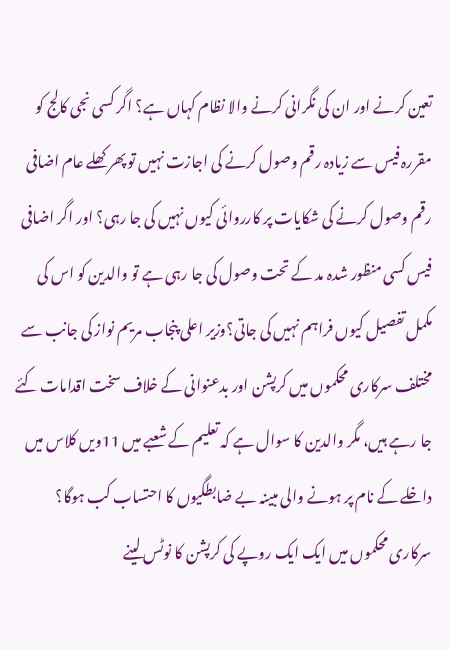تعین کرنے اور ان کی نگرانی کرنے والا نظام کہاں ہے؟ اگر کسی نجی کالج کو مقررہ فیس سے زیادہ رقم وصول کرنے کی اجازت نہیں تو پھر کھلے عام اضافی رقم وصول کرنے کی شکایات پر کارروائی کیوں نہیں کی جا رہی؟ اور اگر اضافی فیس کسی منظور شدہ مد کے تحت وصول کی جا رہی ہے تو والدین کو اس کی مکمل تفصیل کیوں فراہم نہیں کی جاتی؟وزیر اعلی پنجاب مریم نواز کی جانب سے مختلف سرکاری محکموں میں کرپشن اور بدعنوانی کے خلاف سخت اقدامات کئے جا رہے ہیں، مگر والدین کا سوال ہے کہ تعلیم کے شعبے میں 11ویں کلاس میں داخلے کے نام پر ہونے والی مبینہ بے ضابطگیوں کا احتساب کب ہوگا؟ سرکاری محکموں میں ایک ایک روپے کی کرپشن کا نوٹس لینے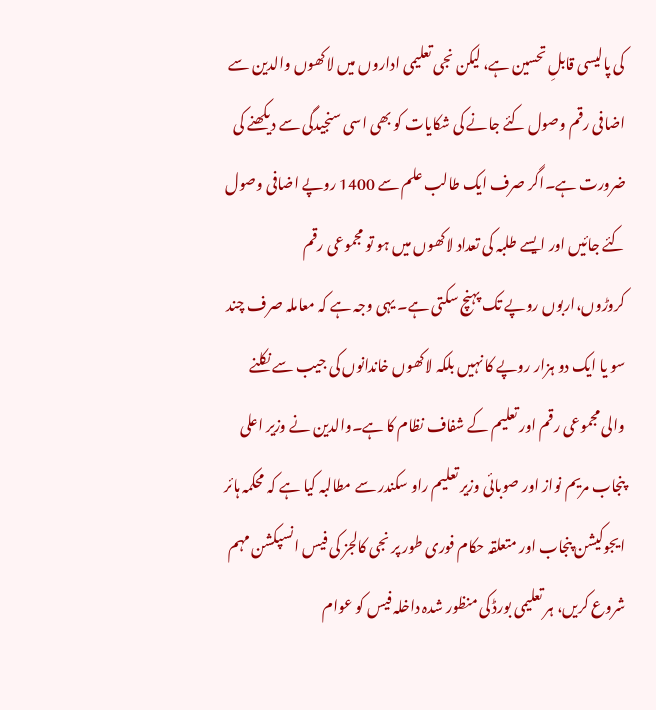کی پالیسی قابلِ تحسین ہے، لیکن نجی تعلیمی اداروں میں لاکھوں والدین سے اضافی رقم وصول کئے جانے کی شکایات کو بھی اسی سنجیدگی سے دیکھنے کی ضرورت ہے۔اگر صرف ایک طالب علم سے 1400 روپے اضافی وصول کئے جائیں اور ایسے طلبہ کی تعداد لاکھوں میں ہو تو مجموعی رقم کروڑوں،اربوں روپے تک پہنچ سکتی ہے۔ یہی وجہ ہے کہ معاملہ صرف چند سو یا ایک دو ہزار روپے کا نہیں بلکہ لاکھوں خاندانوں کی جیب سے نکلنے والی مجموعی رقم اور تعلیم کے شفاف نظام کا ہے۔والدین نے وزیر اعلی پنجاب مریم نواز اور صوبائی وزیر تعلیم راو سکندر سے مطالبہ کیا ہے کہ محکمہ ہائر ایجوکیشن پنجاب اور متعلقہ حکام فوری طور پر نجی کالجز کی فیس انسپکشن مہم شروع کریں، ہر تعلیمی بورڈ کی منظور شدہ داخلہ فیس کو عوام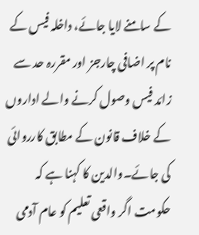کے سامنے لایا جائے، داخلہ فیس کے نام پر اضافی چارجز اور مقررہ حد سے زائد فیس وصول کرنے والے اداروں کے خلاف قانون کے مطابق کارروائی کی جائے۔والدین کا کہنا ہے کہ حکومت اگر واقعی تعلیم کو عام آدمی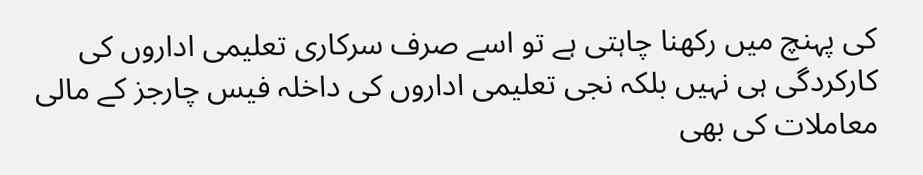کی پہنچ میں رکھنا چاہتی ہے تو اسے صرف سرکاری تعلیمی اداروں کی کارکردگی ہی نہیں بلکہ نجی تعلیمی اداروں کی داخلہ فیس چارجز کے مالی معاملات کی بھی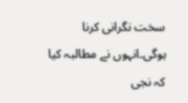سخت نگرانی کرنا ہوگی۔انہوں نے مطالبہ کیا کہ نجی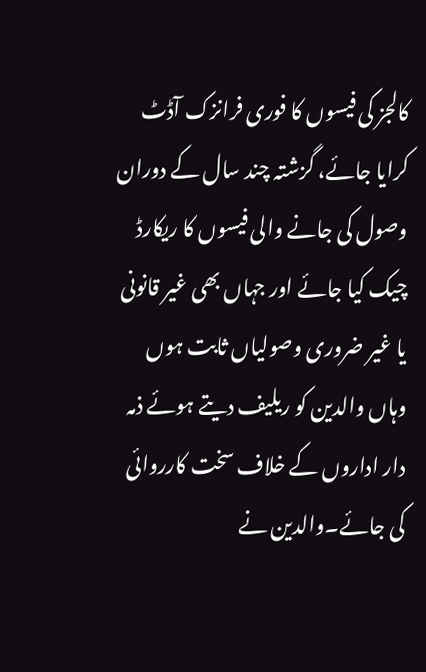کالجز کی فیسوں کا فوری فرانزک آڈٹ کرایا جائے، گزشتہ چند سال کے دوران وصول کی جانے والی فیسوں کا ریکارڈ چیک کیا جائے اور جہاں بھی غیر قانونی یا غیر ضروری وصولیاں ثابت ہوں وہاں والدین کو ریلیف دیتے ہوئے ذمہ دار اداروں کے خلاف سخت کارروائی کی جائے۔والدین نے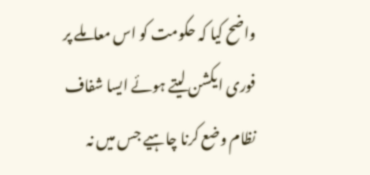واضح کیا کہ حکومت کو اس معاملے پر فوری ایکشن لیتے ہوئے ایسا شفاف نظام وضع کرنا چاہیے جس میں نہ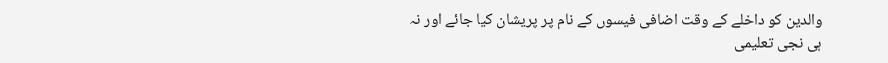والدین کو داخلے کے وقت اضافی فیسوں کے نام پر پریشان کیا جائے اور نہ ہی نجی تعلیمی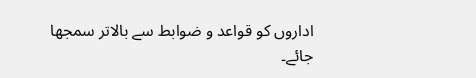اداروں کو قواعد و ضوابط سے بالاتر سمجھا جائے۔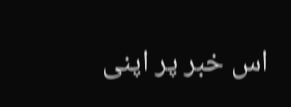اس خبر پر اپنی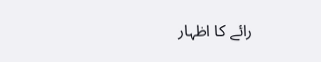رائے کا اظہار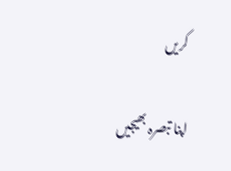کریں

اپنا تبصرہ بھیجیں